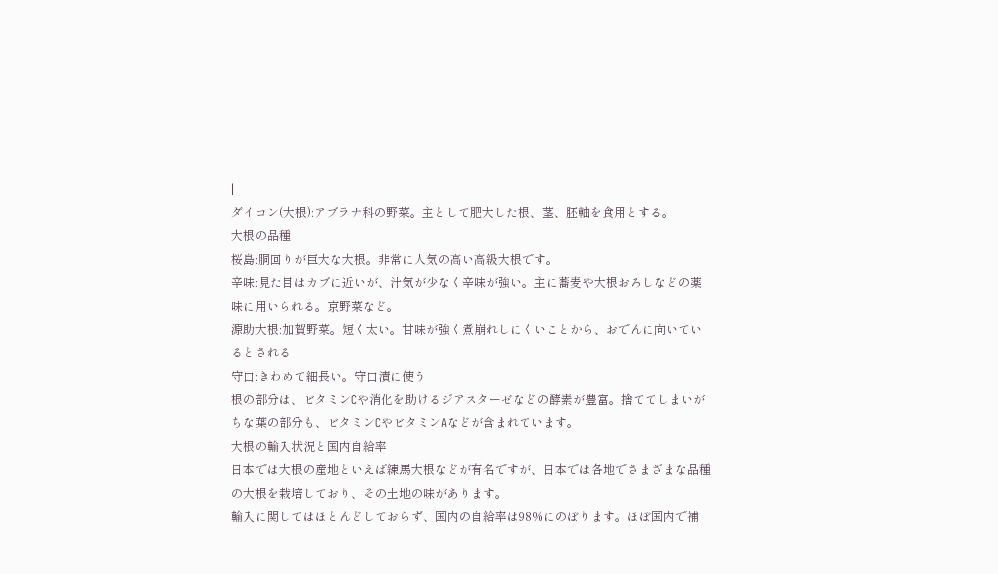|
ダイコン(大根):アブラナ科の野菜。主として肥大した根、茎、胚軸を食用とする。
大根の品種
桜島:胴回りが巨大な大根。非常に人気の高い高級大根です。
辛味:見た目はカブに近いが、汁気が少なく辛味が強い。主に蕎麦や大根おろしなどの薬味に用いられる。京野菜など。
源助大根:加賀野菜。短く太い。甘味が強く煮崩れしにくいことから、おでんに向いているとされる
守口:きわめて細長い。守口漬に使う
根の部分は、ビタミンCや消化を助けるジアスターゼなどの酵素が豊富。捨ててしまいがちな葉の部分も、ビタミンCやビタミンAなどが含まれています。
大根の輸入状況と国内自給率
日本では大根の産地といえば練馬大根などが有名ですが、日本では各地でさまざまな品種の大根を栽培しており、その土地の味があります。
輸入に関してはほとんどしておらず、国内の自給率は98%にのぼります。ほぼ国内で補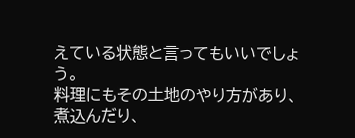えている状態と言ってもいいでしょう。
料理にもその土地のやり方があり、煮込んだり、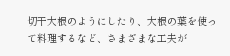切干大根のようにしたり、大根の葉を使って料理するなど、さまざまな工夫が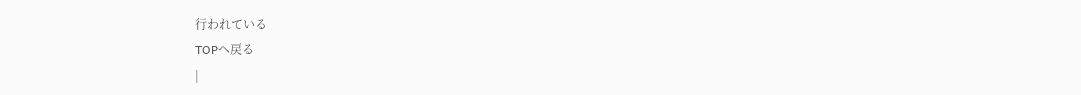行われている
TOPへ戻る
|